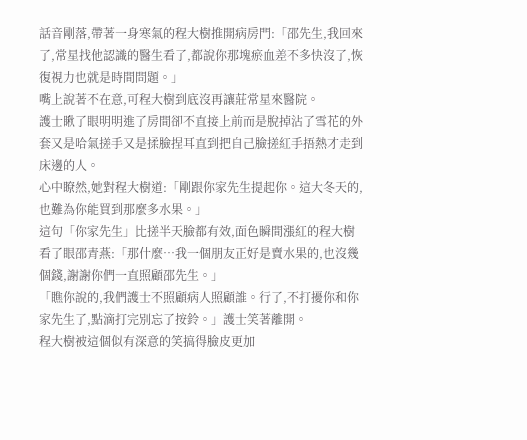話音剛落,帶著一身寒氣的程大樹推開病房門:「邵先生,我回來了,常星找他認識的醫生看了,都說你那塊瘀血差不多快沒了,恢復視力也就是時間問題。」
嘴上說著不在意,可程大樹到底沒再讓莊常星來醫院。
護士瞅了眼明明進了房間卻不直接上前而是脫掉沾了雪花的外套又是哈氣搓手又是揉臉捏耳直到把自己臉搓紅手捂熱才走到床邊的人。
心中瞭然,她對程大樹道:「剛跟你家先生提起你。這大冬天的,也難為你能買到那麼多水果。」
這句「你家先生」比搓半天臉都有效,面色瞬間漲紅的程大樹看了眼邵青燕:「那什麼…我一個朋友正好是賣水果的,也沒幾個錢,謝謝你們一直照顧邵先生。」
「瞧你說的,我們護士不照顧病人照顧誰。行了,不打擾你和你家先生了,點滴打完別忘了按鈴。」護士笑著離開。
程大樹被這個似有深意的笑搞得臉皮更加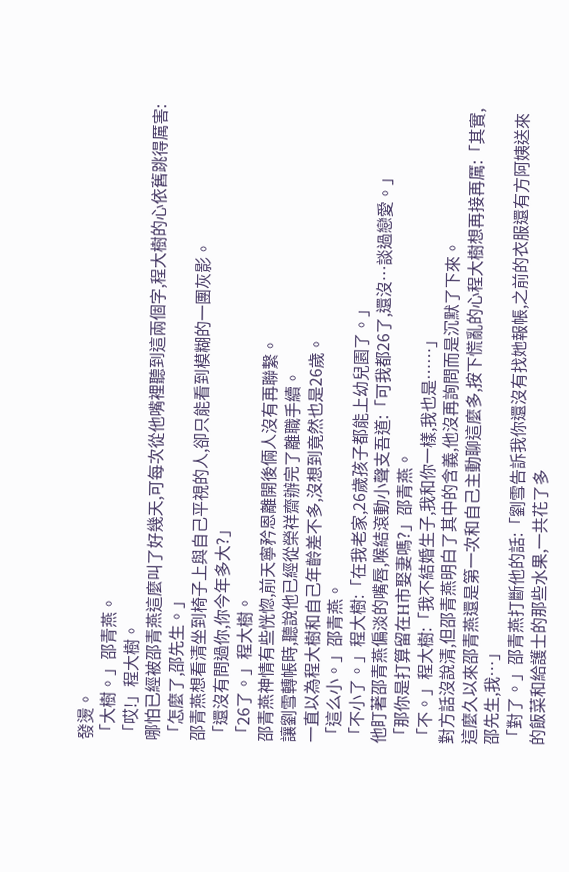發燙。
「大樹。」邵青燕。
「哎!」程大樹。
哪怕已經被邵青燕這麼叫了好幾天,可每次從他嘴裡聽到這兩個字,程大樹的心依舊跳得厲害:「怎麼了,邵先生。」
邵青燕想看清坐到椅子上與自己平視的人,卻只能看到模糊的一團灰影。
「還沒有問過你,你今年多大?」
「26了。」程大樹。
邵青燕神情有些恍惚,前天寧矜恩離開後倆人沒有再聯繫。
讓劉雪轉帳時,聽說他已經從榮祥齋辦完了離職手續。
一直以為程大樹和自己年齡差不多,沒想到竟然也是26歲。
「這么小。」邵青燕。
「不小了。」程大樹:「在我老家,26歲孩子都能上幼兒園了。」
他盯著邵青燕偏淡的嘴唇,喉結滾動小聲支吾道:「可我都26了,還沒…談過戀愛。」
「那你是打算留在H市娶妻嗎?」邵青燕。
「不。」程大樹:「我不結婚生子,我和你一樣,我也是……」
對方話沒說清,但邵青燕明白了其中的含義,他沒再詢問而是沉默了下來。
這麼久以來邵青燕還是第一次和自己主動聊這麼多,按下慌亂的心程大樹想再接再厲:「其實,邵先生,我…」
「對了。」邵青燕打斷他的話:「劉雪告訴我你還沒有找她報帳,之前的衣服還有方阿姨送來的飯菜和給護士的那些水果,一共花了多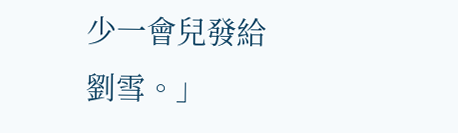少一會兒發給劉雪。」